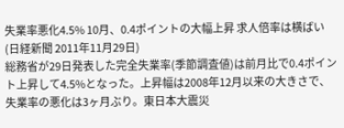失業率悪化4.5% 10月、0.4ポイントの大幅上昇 求人倍率は横ばい
(日経新聞 2011年11月29日)
総務省が29日発表した完全失業率(季節調査値)は前月比で0.4ポイント上昇して4.5%となった。上昇幅は2008年12月以来の大きさで、失業率の悪化は3ヶ月ぶり。東日本大震災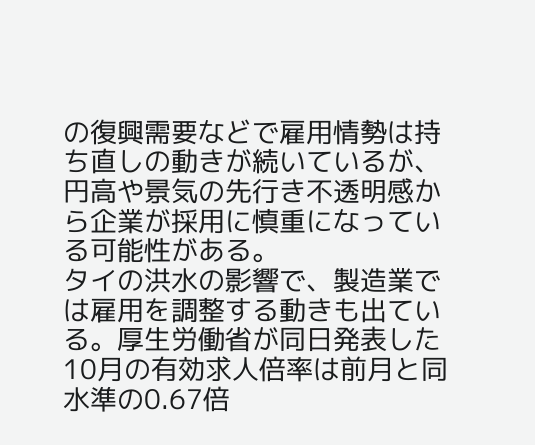の復興需要などで雇用情勢は持ち直しの動きが続いているが、円高や景気の先行き不透明感から企業が採用に慎重になっている可能性がある。
タイの洪水の影響で、製造業では雇用を調整する動きも出ている。厚生労働省が同日発表した10月の有効求人倍率は前月と同水準の0.67倍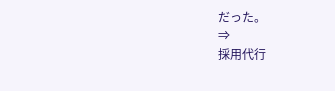だった。
⇒
採用代行